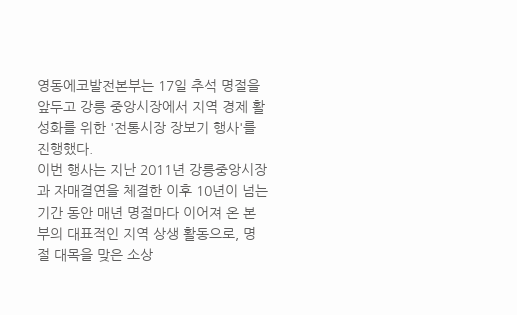영동에코발전본부는 17일 추석 명절을 앞두고 강릉 중앙시장에서 지역 경제 활성화를 위한 '전통시장 장보기 행사'를 진행했다.
이번 행사는 지난 2011년 강릉중앙시장과 자매결연을 체결한 이후 10년이 넘는 기간 동안 매년 명절마다 이어져 온 본부의 대표적인 지역 상생 활동으로, 명절 대목을 맞은 소상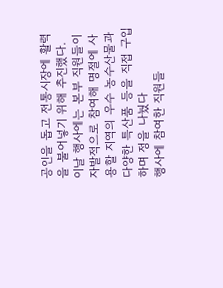공인을 돕고 전통시장에 활력을 불어넣기 위해 추진했다.
이날 행사에는 본부 직원들이 자발적으로 참여해 명절에 사용할 지역의 우수 농수산물과 다양한 특산품 등을 직접 구입하며 정을 나눴다
행사에 참여한 직원들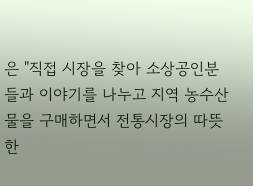은 "직접 시장을 찾아 소상공인분들과 이야기를 나누고 지역 농수산물을 구매하면서 전통시장의 따뜻한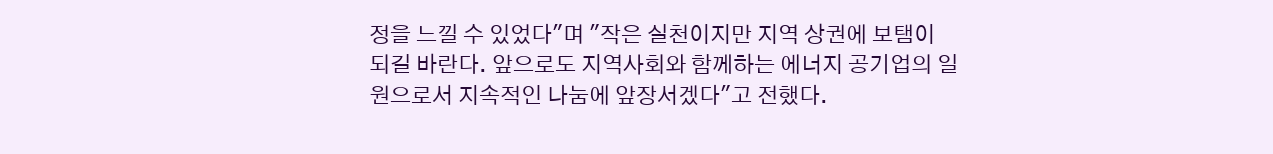정을 느낄 수 있었다"며 "작은 실천이지만 지역 상권에 보탬이 되길 바란다. 앞으로도 지역사회와 함께하는 에너지 공기업의 일원으로서 지속적인 나눔에 앞장서겠다"고 전했다.